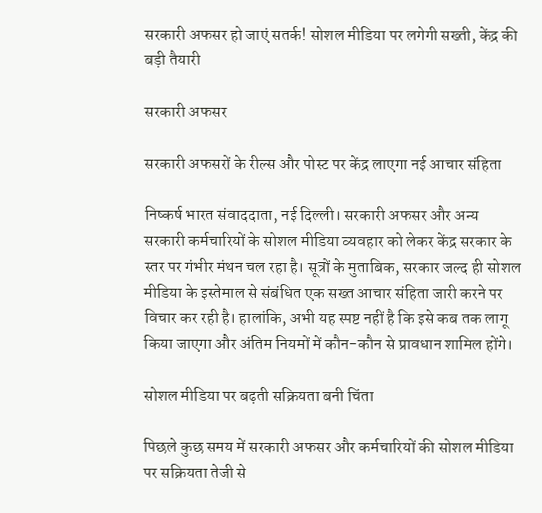सरकारी अफसर हो जाएं सतर्क! सोशल मीडिया पर लगेगी सख्ती, केंद्र की बड़ी तैयारी

सरकारी अफसर

सरकारी अफसरों के रील्स और पोस्ट पर केंद्र लाएगा नई आचार संहिता

निष्कर्ष भारत संवाददाता, नई दिल्ली। सरकारी अफसर और अन्य सरकारी कर्मचारियों के सोशल मीडिया व्यवहार को लेकर केंद्र सरकार के स्तर पर गंभीर मंथन चल रहा है। सूत्रों के मुताबिक, सरकार जल्द ही सोशल मीडिया के इस्तेमाल से संबंधित एक सख्त आचार संहिता जारी करने पर विचार कर रही है। हालांकि, अभी यह स्पष्ट नहीं है कि इसे कब तक लागू किया जाएगा और अंतिम नियमों में कौन-कौन से प्रावधान शामिल होंगे।

सोशल मीडिया पर बढ़ती सक्रियता बनी चिंता

पिछले कुछ समय में सरकारी अफसर और कर्मचारियों की सोशल मीडिया पर सक्रियता तेजी से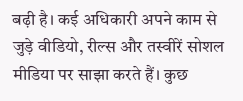बढ़ी है। कई अधिकारी अपने काम से जुड़े वीडियो, रील्स और तस्वीरें सोशल मीडिया पर साझा करते हैं। कुछ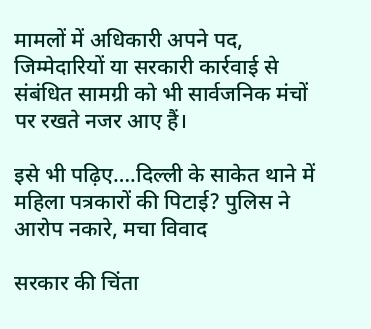मामलों में अधिकारी अपने पद, जिम्मेदारियों या सरकारी कार्रवाई से संबंधित सामग्री को भी सार्वजनिक मंचों पर रखते नजर आए हैं।

इसे भी पढ़िए….दिल्ली के साकेत थाने में महिला पत्रकारों की पिटाई? पुलिस ने आरोप नकारे, मचा विवाद

सरकार की चिंता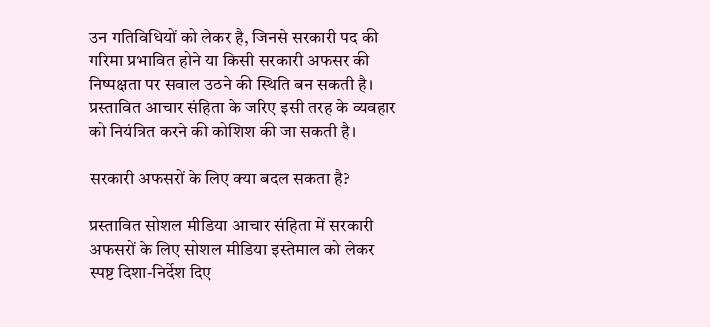उन गतिविधियों को लेकर है, जिनसे सरकारी पद की गरिमा प्रभावित होने या किसी सरकारी अफसर की निष्पक्षता पर सवाल उठने की स्थिति बन सकती है। प्रस्तावित आचार संहिता के जरिए इसी तरह के व्यवहार को नियंत्रित करने की कोशिश की जा सकती है।

सरकारी अफसरों के लिए क्या बदल सकता है?

प्रस्तावित सोशल मीडिया आचार संहिता में सरकारी अफसरों के लिए सोशल मीडिया इस्तेमाल को लेकर स्पष्ट दिशा-निर्देश दिए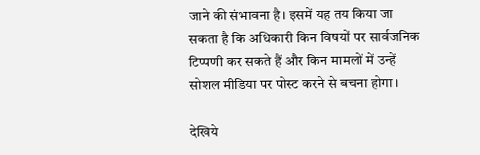जाने की संभावना है। इसमें यह तय किया जा सकता है कि अधिकारी किन विषयों पर सार्वजनिक टिप्पणी कर सकते हैं और किन मामलों में उन्हें सोशल मीडिया पर पोस्ट करने से बचना होगा।

देखिये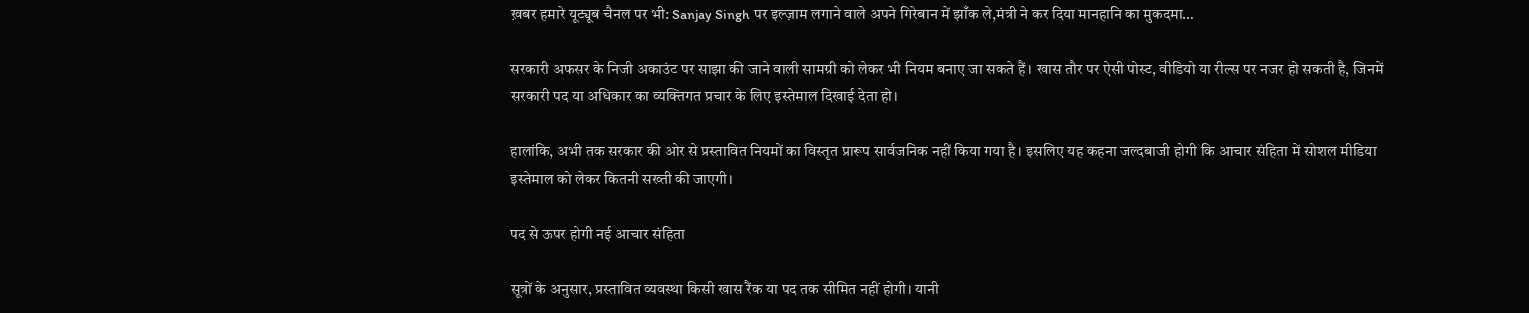ख़बर हमारे यूट्यूब चैनल पर भी: Sanjay Singh पर इल्ज़ाम लगाने वाले अपने गिरेबान में झाँक ले,मंत्री ने कर दिया मानहानि का मुकदमा…

सरकारी अफसर के निजी अकाउंट पर साझा की जाने वाली सामग्री को लेकर भी नियम बनाए जा सकते हैं। खास तौर पर ऐसी पोस्ट, वीडियो या रील्स पर नजर हो सकती है, जिनमें सरकारी पद या अधिकार का व्यक्तिगत प्रचार के लिए इस्तेमाल दिखाई देता हो।

हालांकि, अभी तक सरकार की ओर से प्रस्तावित नियमों का विस्तृत प्रारूप सार्वजनिक नहीं किया गया है। इसलिए यह कहना जल्दबाजी होगी कि आचार संहिता में सोशल मीडिया इस्तेमाल को लेकर कितनी सख्ती की जाएगी।

पद से ऊपर होगी नई आचार संहिता

सूत्रों के अनुसार, प्रस्तावित व्यवस्था किसी खास रैंक या पद तक सीमित नहीं होगी। यानी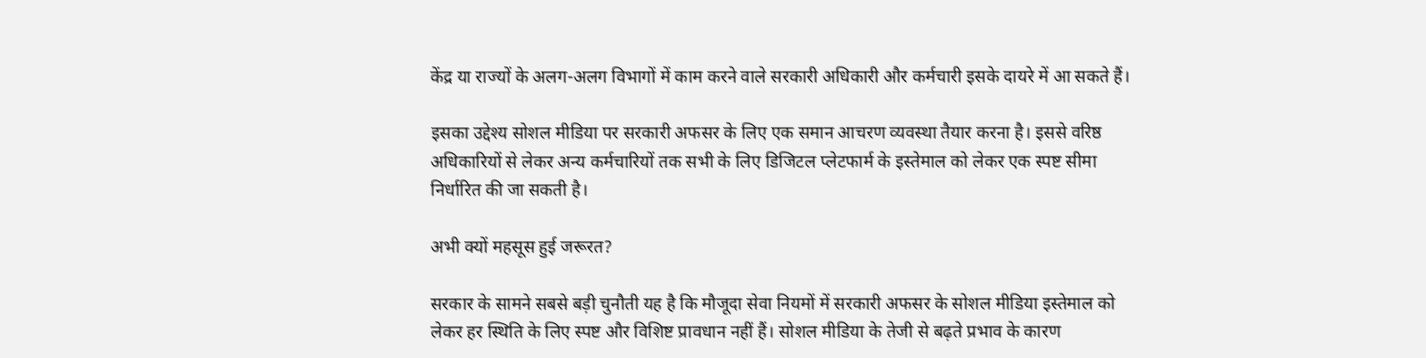केंद्र या राज्यों के अलग-अलग विभागों में काम करने वाले सरकारी अधिकारी और कर्मचारी इसके दायरे में आ सकते हैं।

इसका उद्देश्य सोशल मीडिया पर सरकारी अफसर के लिए एक समान आचरण व्यवस्था तैयार करना है। इससे वरिष्ठ अधिकारियों से लेकर अन्य कर्मचारियों तक सभी के लिए डिजिटल प्लेटफार्म के इस्तेमाल को लेकर एक स्पष्ट सीमा निर्धारित की जा सकती है।

अभी क्यों महसूस हुई जरूरत?

सरकार के सामने सबसे बड़ी चुनौती यह है कि मौजूदा सेवा नियमों में सरकारी अफसर के सोशल मीडिया इस्तेमाल को लेकर हर स्थिति के लिए स्पष्ट और विशिष्ट प्रावधान नहीं हैं। सोशल मीडिया के तेजी से बढ़ते प्रभाव के कारण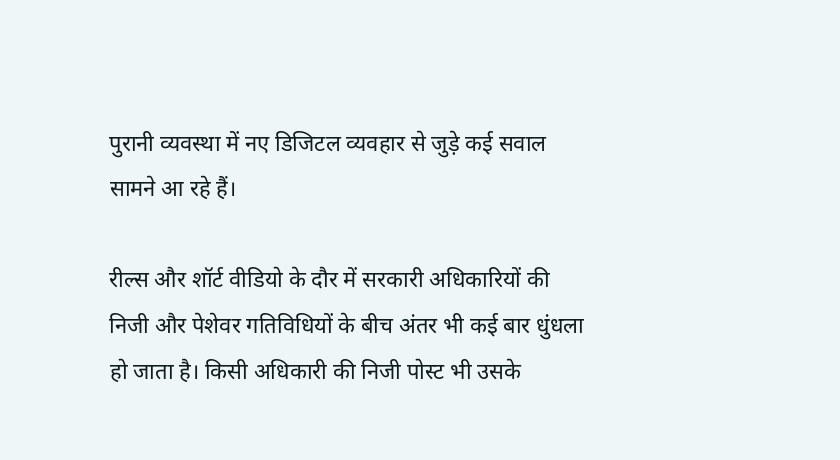पुरानी व्यवस्था में नए डिजिटल व्यवहार से जुड़े कई सवाल सामने आ रहे हैं।

रील्स और शॉर्ट वीडियो के दौर में सरकारी अधिकारियों की निजी और पेशेवर गतिविधियों के बीच अंतर भी कई बार धुंधला हो जाता है। किसी अधिकारी की निजी पोस्ट भी उसके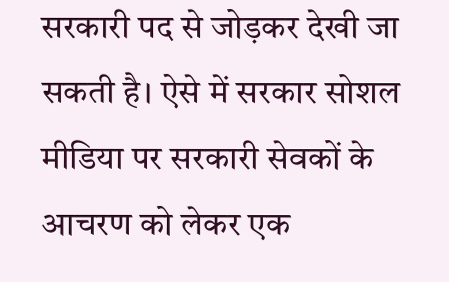सरकारी पद से जोड़कर देखी जा सकती है। ऐसे में सरकार सोशल मीडिया पर सरकारी सेवकों के आचरण को लेकर एक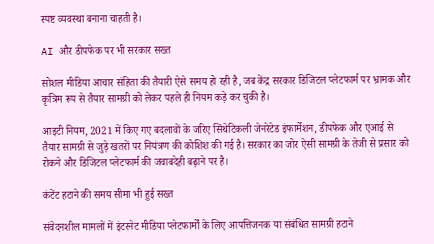स्पष्ट व्यवस्था बनाना चाहती है।

AI और डीपफेक पर भी सरकार सख्त

सोशल मीडिया आचार संहिता की तैयारी ऐसे समय हो रही है, जब केंद्र सरकार डिजिटल प्लेटफार्म पर भ्रामक और कृत्रिम रूप से तैयार सामग्री को लेकर पहले ही नियम कड़े कर चुकी है।

आइटी नियम, 2021 में किए गए बदलावों के जरिए सिंथेटिकली जेनरेटेड इंफार्मेशन, डीपफेक और एआई से तैयार सामग्री से जुड़े खतरों पर नियंत्रण की कोशिश की गई है। सरकार का जोर ऐसी सामग्री के तेजी से प्रसार को रोकने और डिजिटल प्लेटफार्म की जवाबदेही बढ़ाने पर है।

कंटेंट हटाने की समय सीमा भी हुई सख्त

संवेदनशील मामलों में इंटरनेट मीडिया प्लेटफार्मों के लिए आपत्तिजनक या संबंधित सामग्री हटाने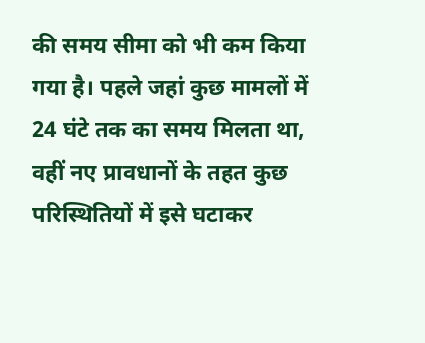की समय सीमा को भी कम किया गया है। पहले जहां कुछ मामलों में 24 घंटे तक का समय मिलता था, वहीं नए प्रावधानों के तहत कुछ परिस्थितियों में इसे घटाकर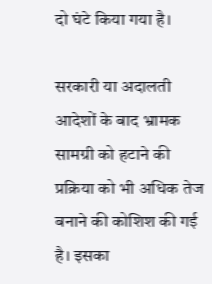दो घंटे किया गया है।

सरकारी या अदालती आदेशों के बाद भ्रामक सामग्री को हटाने की प्रक्रिया को भी अधिक तेज बनाने की कोशिश की गई है। इसका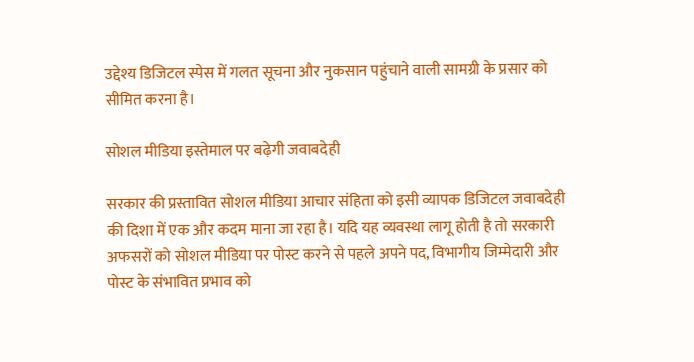उद्देश्य डिजिटल स्पेस में गलत सूचना और नुकसान पहुंचाने वाली सामग्री के प्रसार को सीमित करना है।

सोशल मीडिया इस्तेमाल पर बढ़ेगी जवाबदेही

सरकार की प्रस्तावित सोशल मीडिया आचार संहिता को इसी व्यापक डिजिटल जवाबदेही की दिशा में एक और कदम माना जा रहा है। यदि यह व्यवस्था लागू होती है तो सरकारी अफसरों को सोशल मीडिया पर पोस्ट करने से पहले अपने पद, विभागीय जिम्मेदारी और पोस्ट के संभावित प्रभाव को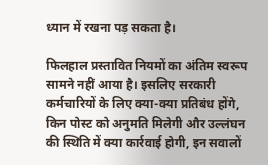ध्यान में रखना पड़ सकता है।

फिलहाल प्रस्तावित नियमों का अंतिम स्वरूप सामने नहीं आया है। इसलिए सरकारी कर्मचारियों के लिए क्या-क्या प्रतिबंध होंगे, किन पोस्ट को अनुमति मिलेगी और उल्लंघन की स्थिति में क्या कार्रवाई होगी, इन सवालों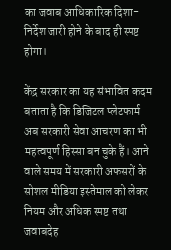का जवाब आधिकारिक दिशा-निर्देश जारी होने के बाद ही स्पष्ट होगा।

केंद्र सरकार का यह संभावित कदम बताता है कि डिजिटल प्लेटफार्म अब सरकारी सेवा आचरण का भी महत्वपूर्ण हिस्सा बन चुके हैं। आने वाले समय में सरकारी अफसरों के सोशल मीडिया इस्तेमाल को लेकर नियम और अधिक स्पष्ट तथा जवाबदेह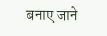बनाए जाने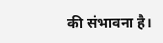की संभावना है।